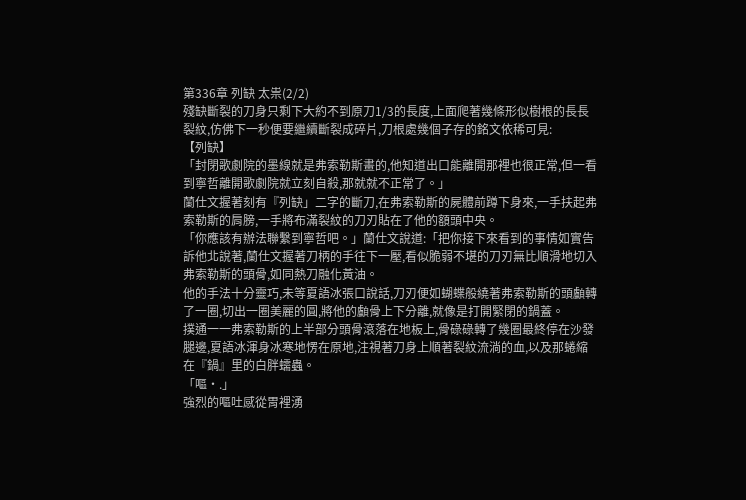第336章 列缺 太祟(2/2)
殘缺斷裂的刀身只剩下大約不到原刀1/3的長度,上面爬著幾條形似樹根的長長裂紋,仿佛下一秒便要繼續斷裂成碎片,刀根處幾個子存的銘文依稀可見:
【列缺】
「封閉歌劇院的墨線就是弗索勒斯畫的,他知道出口能離開那裡也很正常,但一看到寧哲離開歌劇院就立刻自殺,那就就不正常了。」
蘭仕文握著刻有『列缺」二字的斷刀,在弗索勒斯的屍體前蹲下身來,一手扶起弗索勒斯的肩膀,一手將布滿裂紋的刀刃貼在了他的額頭中央。
「你應該有辦法聯繫到寧哲吧。」蘭仕文說道:「把你接下來看到的事情如實告訴他北說著,蘭仕文握著刀柄的手往下一壓,看似脆弱不堪的刀刃無比順滑地切入弗索勒斯的頭骨,如同熱刀融化黃油。
他的手法十分靈巧,未等夏語冰張口說話,刀刃便如蝴蝶般繞著弗索勒斯的頭顱轉了一圈,切出一圈美麗的圓,將他的顱骨上下分離,就像是打開緊閉的鍋蓋。
撲通一一弗索勒斯的上半部分頭骨滾落在地板上,骨碌碌轉了幾圈最終停在沙發腿邊,夏語冰渾身冰寒地愣在原地,注視著刀身上順著裂紋流淌的血,以及那蜷縮在『鍋』里的白胖蠕蟲。
「嘔·.」
強烈的嘔吐感從胃裡湧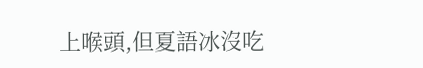上喉頭,但夏語冰沒吃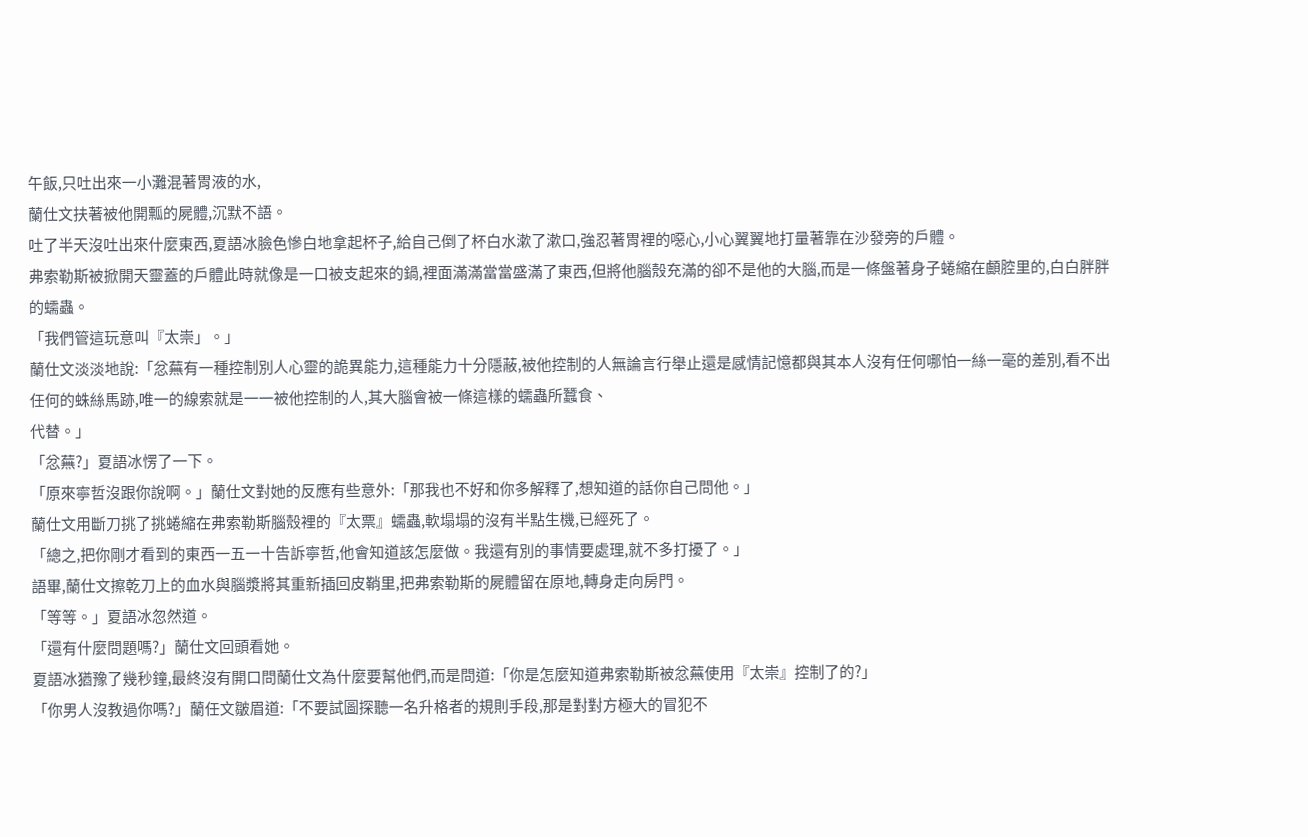午飯,只吐出來一小灘混著胃液的水,
蘭仕文扶著被他開瓢的屍體,沉默不語。
吐了半天沒吐出來什麼東西,夏語冰臉色慘白地拿起杯子,給自己倒了杯白水漱了漱口,強忍著胃裡的噁心,小心翼翼地打量著靠在沙發旁的戶體。
弗索勒斯被掀開天靈蓋的戶體此時就像是一口被支起來的鍋,裡面滿滿當當盛滿了東西,但將他腦殼充滿的卻不是他的大腦,而是一條盤著身子蜷縮在顱腔里的,白白胖胖的蠕蟲。
「我們管這玩意叫『太崇」。」
蘭仕文淡淡地說:「忿蕪有一種控制別人心靈的詭異能力,這種能力十分隱蔽,被他控制的人無論言行舉止還是感情記憶都與其本人沒有任何哪怕一絲一毫的差別,看不出任何的蛛絲馬跡,唯一的線索就是一一被他控制的人,其大腦會被一條這樣的蠕蟲所蠶食、
代替。」
「忿蕪?」夏語冰愣了一下。
「原來寧哲沒跟你說啊。」蘭仕文對她的反應有些意外:「那我也不好和你多解釋了,想知道的話你自己問他。」
蘭仕文用斷刀挑了挑蜷縮在弗索勒斯腦殼裡的『太票』蠕蟲,軟塌塌的沒有半點生機,已經死了。
「總之,把你剛才看到的東西一五一十告訴寧哲,他會知道該怎麼做。我還有別的事情要處理,就不多打擾了。」
語畢,蘭仕文擦乾刀上的血水與腦漿將其重新插回皮鞘里,把弗索勒斯的屍體留在原地,轉身走向房門。
「等等。」夏語冰忽然道。
「還有什麼問題嗎?」蘭仕文回頭看她。
夏語冰猶豫了幾秒鐘,最終沒有開口問蘭仕文為什麼要幫他們,而是問道:「你是怎麼知道弗索勒斯被忿蕪使用『太崇』控制了的?」
「你男人沒教過你嗎?」蘭任文皺眉道:「不要試圖探聽一名升格者的規則手段,那是對對方極大的冒犯不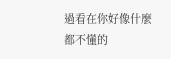過看在你好像什麼都不懂的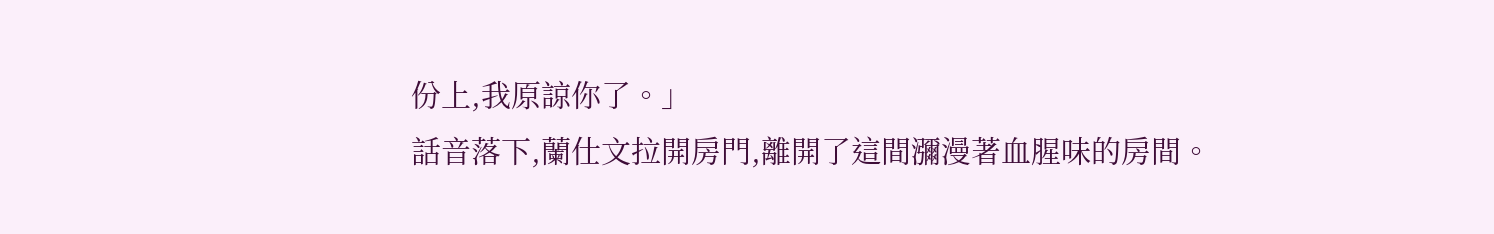份上,我原諒你了。」
話音落下,蘭仕文拉開房門,離開了這間瀰漫著血腥味的房間。